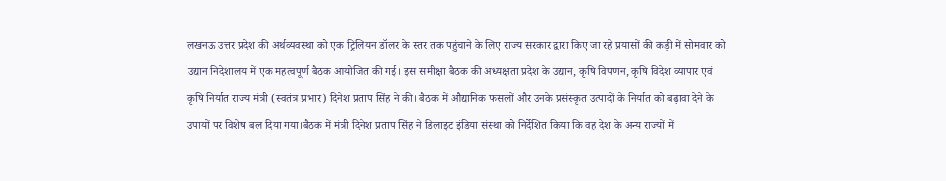लखनऊ उत्तर प्रदेश की अर्थव्यवस्था को एक ट्रिलियन डॉलर के स्तर तक पहुंचाने के लिए राज्य सरकार द्वारा किए जा रहे प्रयासों की कड़ी में सोमवार को उद्यान निदेशालय में एक महत्वपूर्ण बैठक आयोजित की गई। इस समीक्षा बैठक की अध्यक्षता प्रदेश के उद्यान, कृषि विपणन, कृषि विदेश व्यापार एवं कृषि निर्यात राज्य मंत्री (स्वतंत्र प्रभार) दिनेश प्रताप सिंह ने की। बैठक में औद्यानिक फसलों और उनके प्रसंस्कृत उत्पादों के निर्यात को बढ़ावा देने के उपायों पर विशेष बल दिया गया।बैठक में मंत्री दिनेश प्रताप सिंह ने डिलाइट इंडिया संस्था को निर्देशित किया कि वह देश के अन्य राज्यों में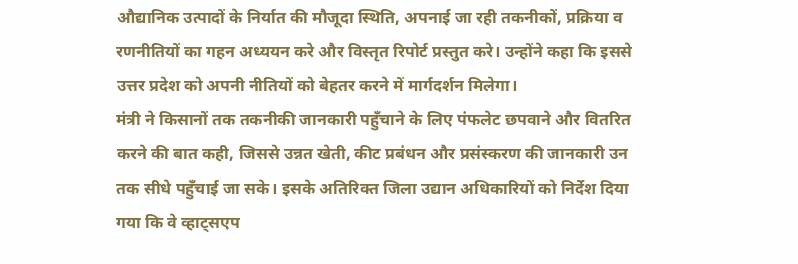औद्यानिक उत्पादों के निर्यात की मौजूदा स्थिति, अपनाई जा रही तकनीकों, प्रक्रिया व रणनीतियों का गहन अध्ययन करे और विस्तृत रिपोर्ट प्रस्तुत करे। उन्होंने कहा कि इससे उत्तर प्रदेश को अपनी नीतियों को बेहतर करने में मार्गदर्शन मिलेगा।
मंत्री ने किसानों तक तकनीकी जानकारी पहुँचाने के लिए पंफलेट छपवाने और वितरित करने की बात कही, जिससे उन्नत खेती, कीट प्रबंधन और प्रसंस्करण की जानकारी उन तक सीधे पहुँचाई जा सके। इसके अतिरिक्त जिला उद्यान अधिकारियों को निर्देश दिया गया कि वे व्हाट्सएप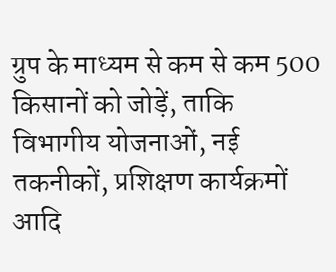ग्रुप के माध्यम से कम से कम 500 किसानों को जोड़ें, ताकि विभागीय योजनाओं, नई तकनीकों, प्रशिक्षण कार्यक्रमों आदि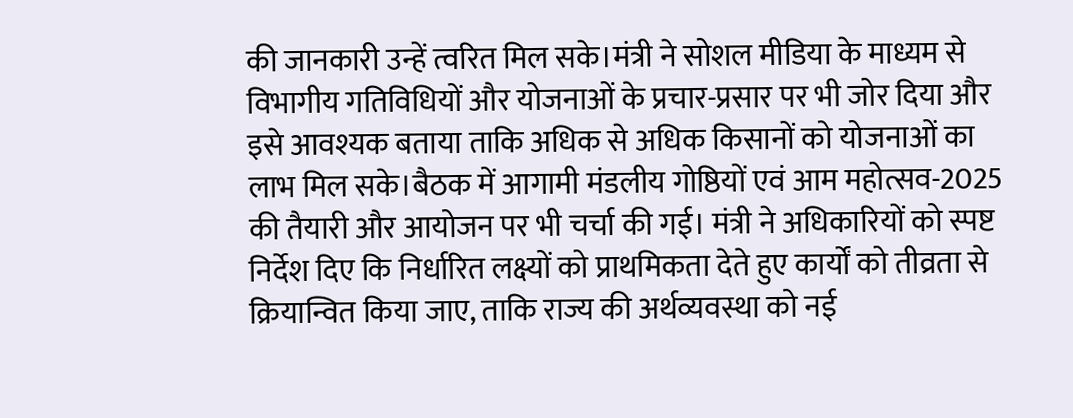की जानकारी उन्हें त्वरित मिल सके।मंत्री ने सोशल मीडिया के माध्यम से विभागीय गतिविधियों और योजनाओं के प्रचार-प्रसार पर भी जोर दिया और इसे आवश्यक बताया ताकि अधिक से अधिक किसानों को योजनाओं का लाभ मिल सके।बैठक में आगामी मंडलीय गोष्ठियों एवं आम महोत्सव-2025 की तैयारी और आयोजन पर भी चर्चा की गई। मंत्री ने अधिकारियों को स्पष्ट निर्देश दिए कि निर्धारित लक्ष्यों को प्राथमिकता देते हुए कार्यों को तीव्रता से क्रियान्वित किया जाए, ताकि राज्य की अर्थव्यवस्था को नई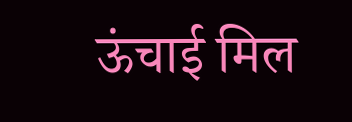ऊंचाई मिल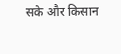सके और किसान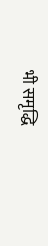भी समृद्धि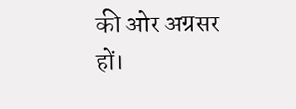की ओर अग्रसर हों।